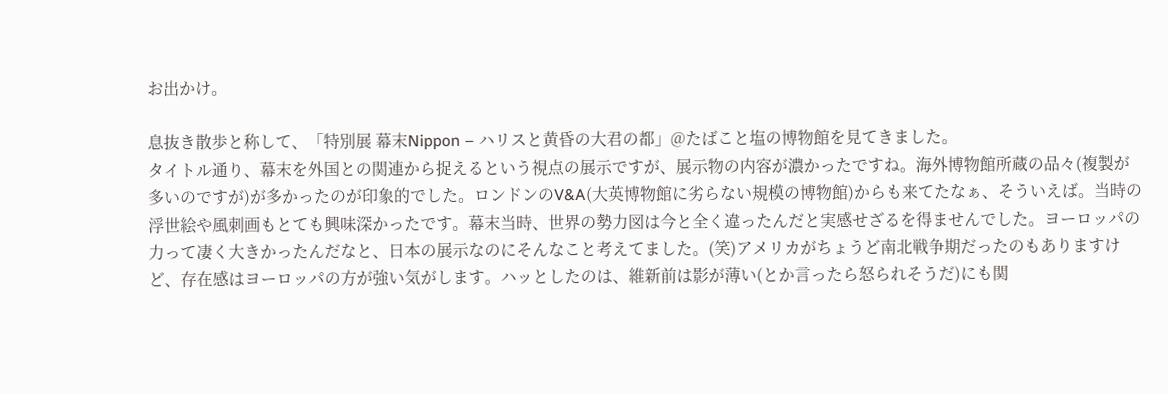お出かけ。

息抜き散歩と称して、「特別展 幕末Nippon – ハリスと黄昏の大君の都」@たばこと塩の博物館を見てきました。
タイトル通り、幕末を外国との関連から捉えるという視点の展示ですが、展示物の内容が濃かったですね。海外博物館所蔵の品々(複製が多いのですが)が多かったのが印象的でした。ロンドンのV&A(大英博物館に劣らない規模の博物館)からも来てたなぁ、そういえば。当時の浮世絵や風刺画もとても興味深かったです。幕末当時、世界の勢力図は今と全く違ったんだと実感せざるを得ませんでした。ヨーロッパの力って凄く大きかったんだなと、日本の展示なのにそんなこと考えてました。(笑)アメリカがちょうど南北戦争期だったのもありますけど、存在感はヨーロッパの方が強い気がします。ハッとしたのは、維新前は影が薄い(とか言ったら怒られそうだ)にも関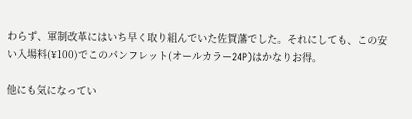わらず、軍制改革にはいち早く取り組んでいた佐賀藩でした。それにしても、この安い入場料(¥100)でこのパンフレット(オールカラー24P)はかなりお得。

他にも気になってい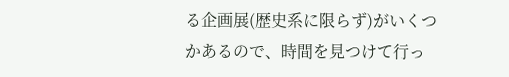る企画展(歴史系に限らず)がいくつかあるので、時間を見つけて行っ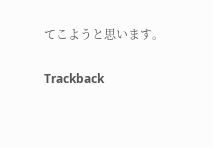てこようと思います。

Trackback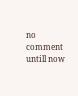no comment untill now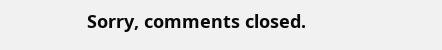Sorry, comments closed.